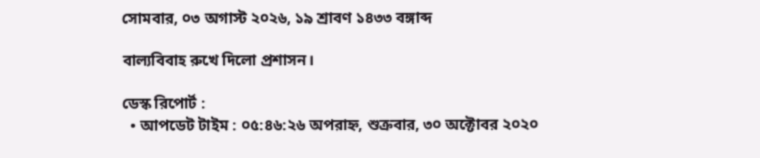সোমবার, ০৩ অগাস্ট ২০২৬, ১৯ শ্রাবণ ১৪৩৩ বঙ্গাব্দ

বাল্যবিবাহ রুখে দিলো প্রশাসন।

ডেস্ক রিপোর্ট :
  • আপডেট টাইম : ০৫:৪৬:২৬ অপরাহ্ন, শুক্রবার, ৩০ অক্টোবর ২০২০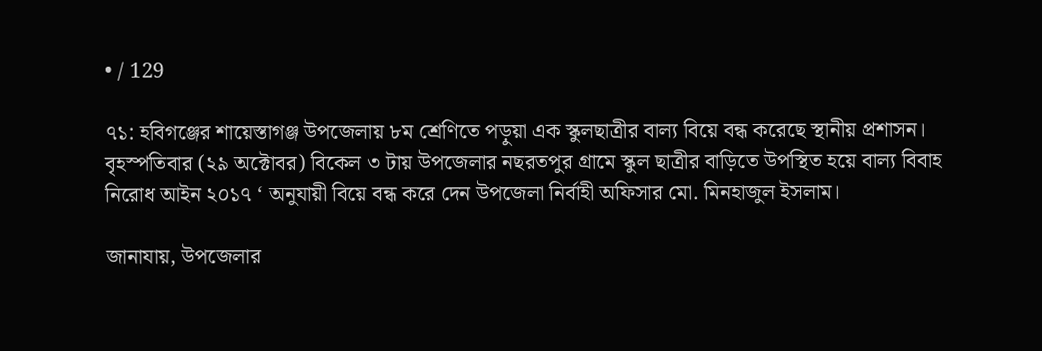• / 129

৭১: হবিগঞ্জের শায়েস্তাগঞ্জ উপজেলায় ৮ম শ্রেণিতে পড়ুয়া এক স্কুলছাত্রীর বাল্য বিয়ে বন্ধ করেছে স্থানীয় প্রশাসন। বৃহস্পতিবার (২৯ অক্টোবর) বিকেল ৩ টায় উপজেলার নছরতপুর গ্রামে স্কুল ছাত্রীর বাড়িতে উপস্থিত হয়ে বাল্য বিবাহ নিরোধ আইন ২০১৭ ‘ অনুযায়ী বিয়ে বন্ধ করে দেন উপজেলা নির্বাহী অফিসার মো. মিনহাজুল ইসলাম।

জানাযায়, উপজেলার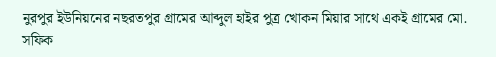নুরপুর ইউনিয়নের নছরতপুর গ্রামের আব্দুল হাইর পুত্র খোকন মিয়ার সাথে একই গ্রামের মো. সফিক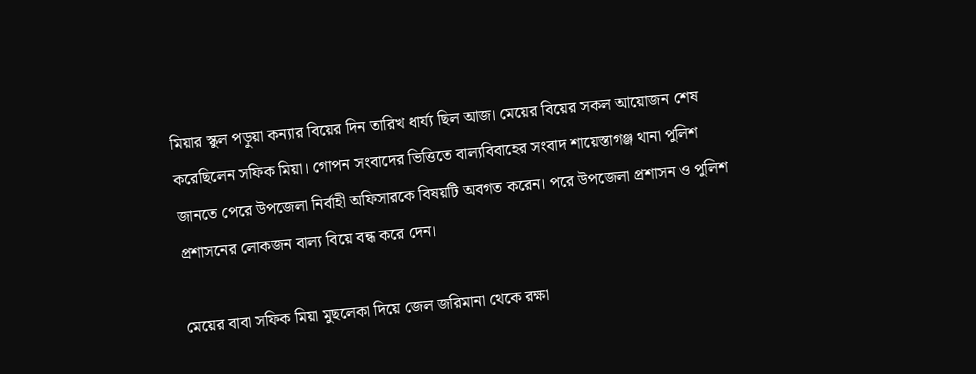মিয়ার স্কুল পড়ুয়া কন্যার বিয়ের দিন তারিখ ধার্য্য ছিল আজ। মেয়ের বিয়ের সকল আয়োজন শেষ করেছিলেন সফিক মিয়া। গোপন সংবাদের ভিত্তিতে বাল্যবিবাহের সংবাদ শায়েস্তাগঞ্জ থানা পুলিশ জানতে পেরে উপজেলা নির্বাহী অফিসারকে বিষয়টি অবগত করেন। পরে উপজেলা প্রশাসন ও পুলিশ প্রশাসনের লোকজন বাল্য বিয়ে বন্ধ করে দেন।

মেয়ের বাবা সফিক মিয়া মুছলেকা দিয়ে জেল জরিমানা থেকে রক্ষা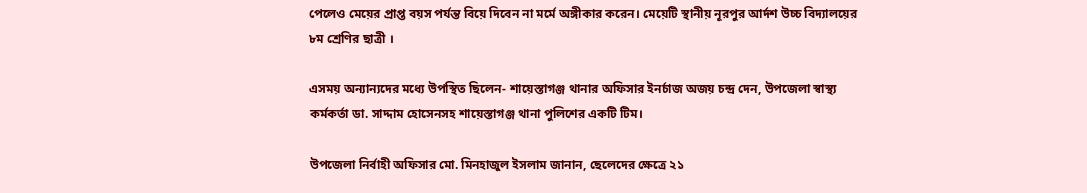পেলেও মেয়ের প্রাপ্ত বয়স পর্যন্ত বিয়ে দিবেন না মর্মে অঙ্গীকার করেন। মেয়েটি স্থানীয় নূরপুর আর্দশ উচ্চ বিদ্যালয়ের ৮ম শ্রেণির ছাত্রী ।

এসময় অন্যান্যদের মধ্যে উপস্থিত ছিলেন- শায়েস্তাগঞ্জ থানার অফিসার ইনর্চাজ অজয় চন্দ্র দেন, উপজেলা স্বাস্থ্য কর্মকর্তা ডা. সাদ্দাম হোসেনসহ শায়েস্তাগঞ্জ থানা পুলিশের একটি টিম।

উপজেলা নির্বাহী অফিসার মো. মিনহাজুল ইসলাম জানান, ছেলেদের ক্ষেত্রে ২১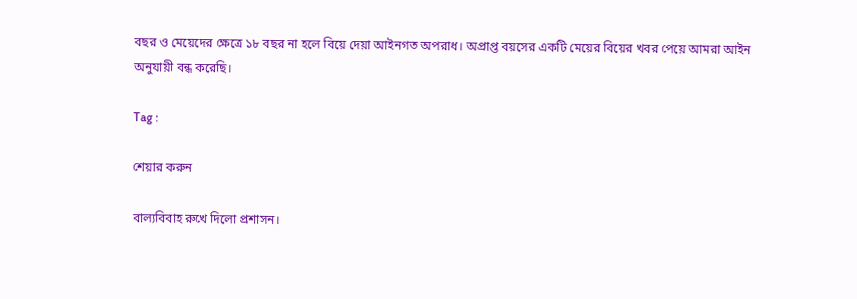বছর ও মেয়েদের ক্ষেত্রে ১৮ বছর না হলে বিয়ে দেয়া আইনগত অপরাধ। অপ্রাপ্ত বয়সের একটি মেয়ের বিয়ের খবর পেয়ে আমরা আইন অনুযায়ী বন্ধ করেছি।

Tag :

শেয়ার করুন

বাল্যবিবাহ রুখে দিলো প্রশাসন।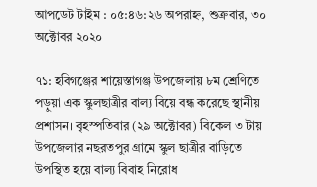আপডেট টাইম : ০৫:৪৬:২৬ অপরাহ্ন, শুক্রবার, ৩০ অক্টোবর ২০২০

৭১: হবিগঞ্জের শায়েস্তাগঞ্জ উপজেলায় ৮ম শ্রেণিতে পড়ুয়া এক স্কুলছাত্রীর বাল্য বিয়ে বন্ধ করেছে স্থানীয় প্রশাসন। বৃহস্পতিবার (২৯ অক্টোবর) বিকেল ৩ টায় উপজেলার নছরতপুর গ্রামে স্কুল ছাত্রীর বাড়িতে উপস্থিত হয়ে বাল্য বিবাহ নিরোধ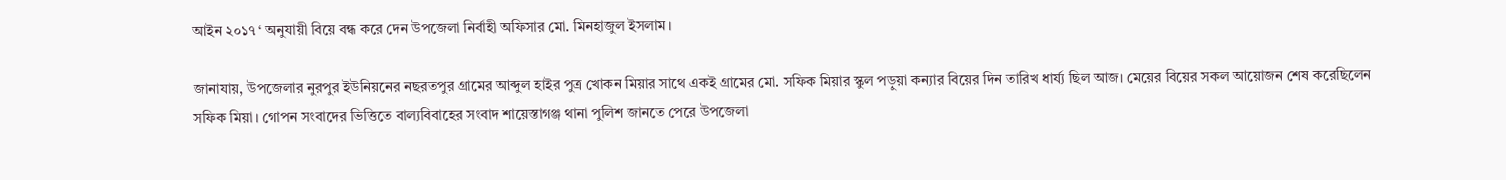আইন ২০১৭ ‘ অনুযায়ী বিয়ে বন্ধ করে দেন উপজেলা নির্বাহী অফিসার মো. মিনহাজুল ইসলাম।

জানাযায়, উপজেলার নুরপুর ইউনিয়নের নছরতপুর গ্রামের আব্দুল হাইর পুত্র খোকন মিয়ার সাথে একই গ্রামের মো. সফিক মিয়ার স্কুল পড়ুয়া কন্যার বিয়ের দিন তারিখ ধার্য্য ছিল আজ। মেয়ের বিয়ের সকল আয়োজন শেষ করেছিলেন সফিক মিয়া। গোপন সংবাদের ভিত্তিতে বাল্যবিবাহের সংবাদ শায়েস্তাগঞ্জ থানা পুলিশ জানতে পেরে উপজেলা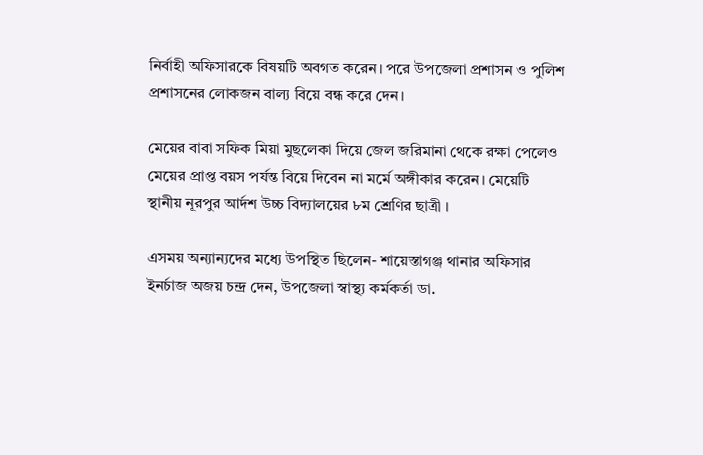নির্বাহী অফিসারকে বিষয়টি অবগত করেন। পরে উপজেলা প্রশাসন ও পুলিশ প্রশাসনের লোকজন বাল্য বিয়ে বন্ধ করে দেন।

মেয়ের বাবা সফিক মিয়া মুছলেকা দিয়ে জেল জরিমানা থেকে রক্ষা পেলেও মেয়ের প্রাপ্ত বয়স পর্যন্ত বিয়ে দিবেন না মর্মে অঙ্গীকার করেন। মেয়েটি স্থানীয় নূরপুর আর্দশ উচ্চ বিদ্যালয়ের ৮ম শ্রেণির ছাত্রী ।

এসময় অন্যান্যদের মধ্যে উপস্থিত ছিলেন- শায়েস্তাগঞ্জ থানার অফিসার ইনর্চাজ অজয় চন্দ্র দেন, উপজেলা স্বাস্থ্য কর্মকর্তা ডা.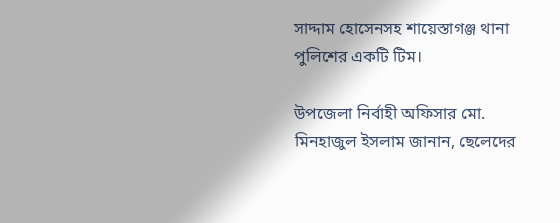সাদ্দাম হোসেনসহ শায়েস্তাগঞ্জ থানা পুলিশের একটি টিম।

উপজেলা নির্বাহী অফিসার মো. মিনহাজুল ইসলাম জানান, ছেলেদের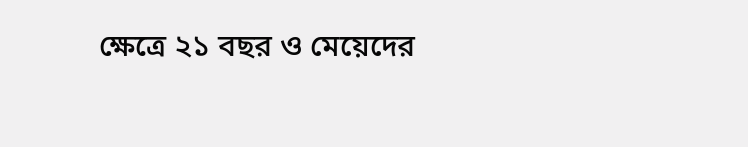ক্ষেত্রে ২১ বছর ও মেয়েদের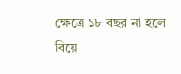ক্ষেত্রে ১৮ বছর না হলে বিয়ে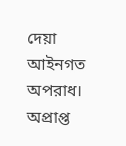দেয়া আইনগত অপরাধ। অপ্রাপ্ত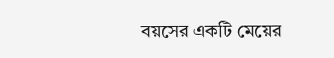বয়সের একটি মেয়ের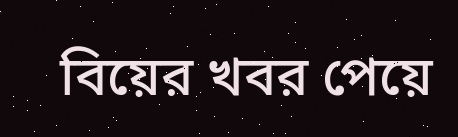বিয়ের খবর পেয়ে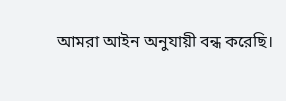আমরা আইন অনুযায়ী বন্ধ করেছি।